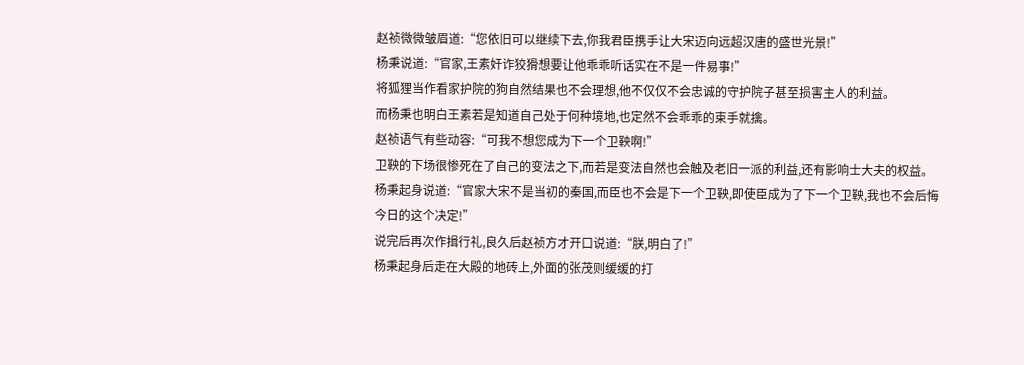赵祯微微皱眉道:“您依旧可以继续下去,你我君臣携手让大宋迈向远超汉唐的盛世光景!”
杨秉说道:“官家,王素奸诈狡猾想要让他乖乖听话实在不是一件易事!”
将狐狸当作看家护院的狗自然结果也不会理想,他不仅仅不会忠诚的守护院子甚至损害主人的利益。
而杨秉也明白王素若是知道自己处于何种境地,也定然不会乖乖的束手就擒。
赵祯语气有些动容:“可我不想您成为下一个卫鞅啊!”
卫鞅的下场很惨死在了自己的变法之下,而若是变法自然也会触及老旧一派的利益,还有影响士大夫的权益。
杨秉起身说道:“官家大宋不是当初的秦国,而臣也不会是下一个卫鞅,即使臣成为了下一个卫鞅,我也不会后悔今日的这个决定!”
说完后再次作揖行礼,良久后赵祯方才开口说道:“朕,明白了!”
杨秉起身后走在大殿的地砖上,外面的张茂则缓缓的打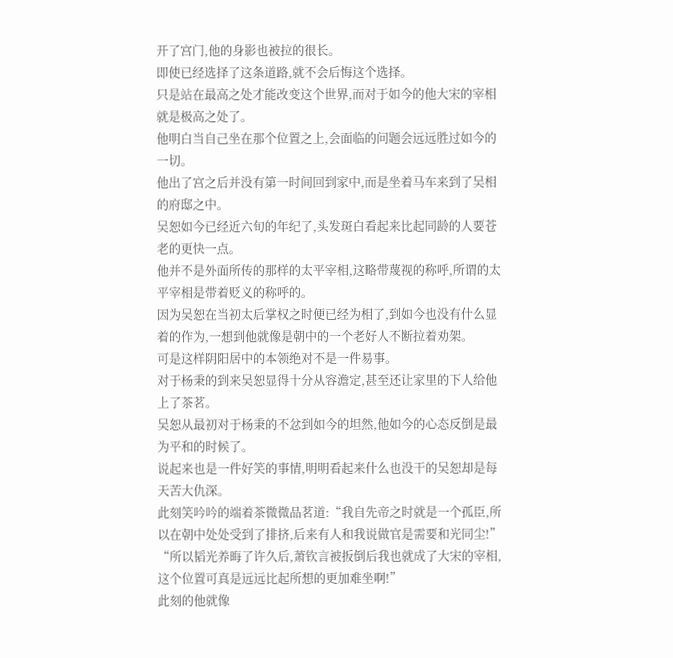开了宫门,他的身影也被拉的很长。
即使已经选择了这条道路,就不会后悔这个选择。
只是站在最高之处才能改变这个世界,而对于如今的他大宋的宰相就是极高之处了。
他明白当自己坐在那个位置之上,会面临的问题会远远胜过如今的一切。
他出了宫之后并没有第一时间回到家中,而是坐着马车来到了吴相的府邸之中。
吴恕如今已经近六旬的年纪了,头发斑白看起来比起同龄的人要苍老的更快一点。
他并不是外面所传的那样的太平宰相,这略带蔑视的称呼,所谓的太平宰相是带着贬义的称呼的。
因为吴恕在当初太后掌权之时便已经为相了,到如今也没有什么显着的作为,一想到他就像是朝中的一个老好人不断拉着劝架。
可是这样阴阳居中的本领绝对不是一件易事。
对于杨秉的到来吴恕显得十分从容澹定,甚至还让家里的下人给他上了茶茗。
吴恕从最初对于杨秉的不忿到如今的坦然,他如今的心态反倒是最为平和的时候了。
说起来也是一件好笑的事情,明明看起来什么也没干的吴恕却是每天苦大仇深。
此刻笑吟吟的端着茶微微品茗道:“我自先帝之时就是一个孤臣,所以在朝中处处受到了排挤,后来有人和我说做官是需要和光同尘!”
“所以韬光养晦了许久后,萧钦言被扳倒后我也就成了大宋的宰相,这个位置可真是远远比起所想的更加难坐啊!”
此刻的他就像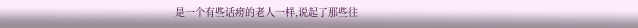是一个有些话痨的老人一样,说起了那些往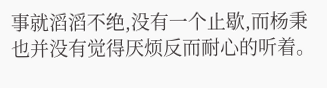事就滔滔不绝,没有一个止歇,而杨秉也并没有觉得厌烦反而耐心的听着。